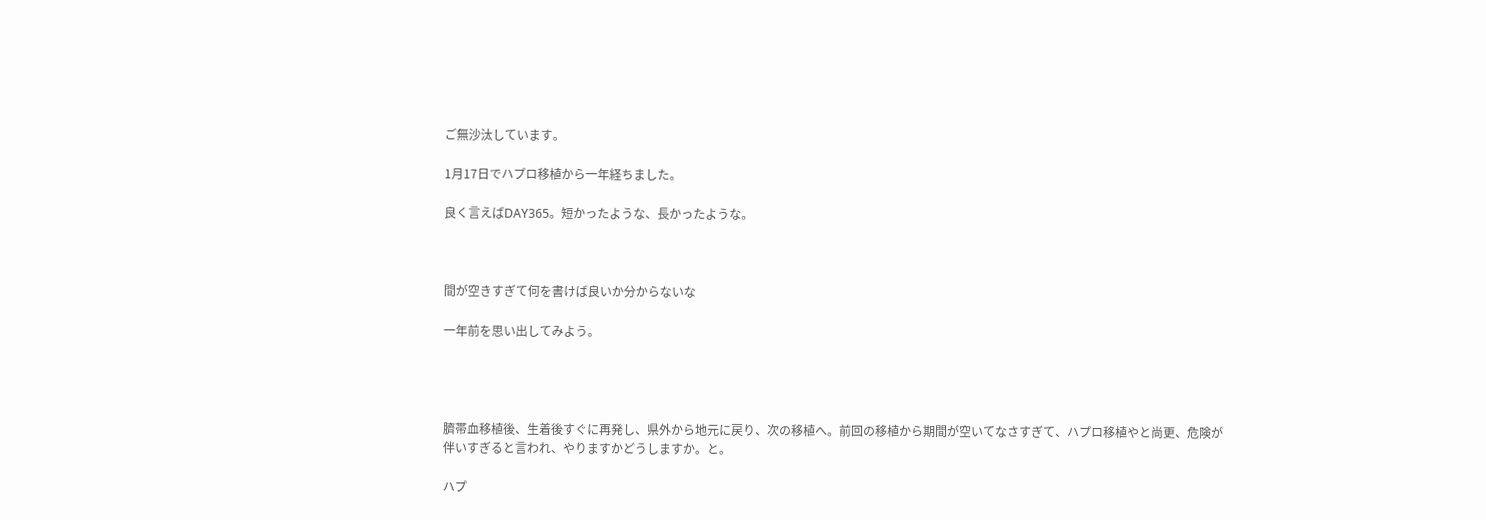ご無沙汰しています。

1月17日でハプロ移植から一年経ちました。

良く言えばDAY365。短かったような、長かったような。



間が空きすぎて何を書けば良いか分からないな

一年前を思い出してみよう。




臍帯血移植後、生着後すぐに再発し、県外から地元に戻り、次の移植へ。前回の移植から期間が空いてなさすぎて、ハプロ移植やと尚更、危険が伴いすぎると言われ、やりますかどうしますか。と。

ハプ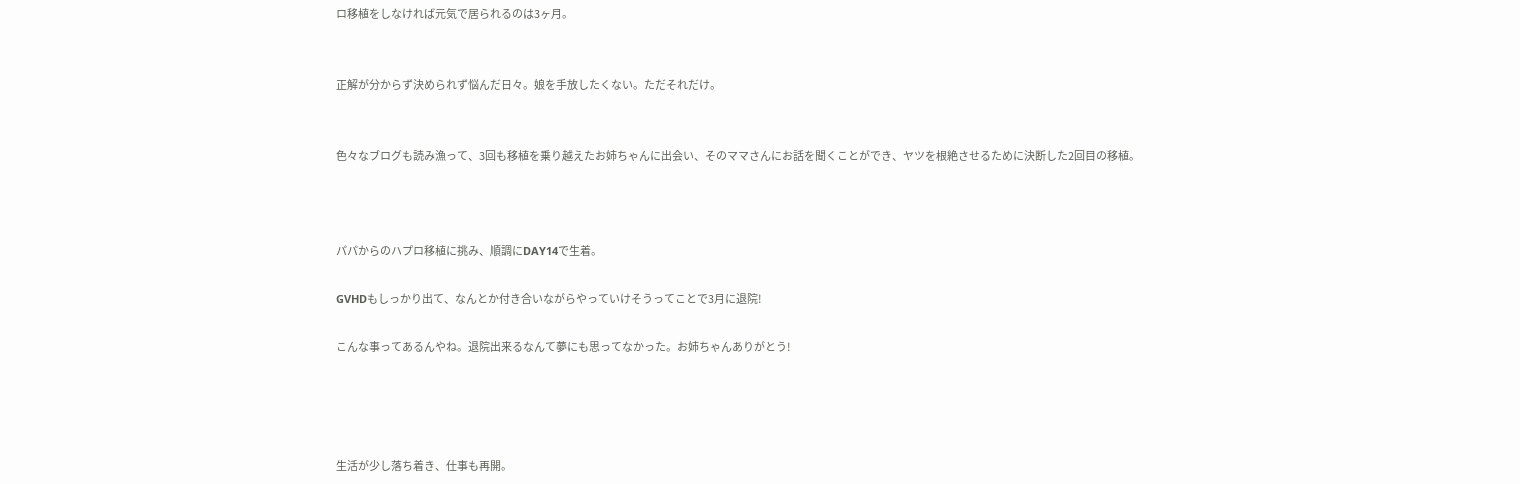ロ移植をしなければ元気で居られるのは3ヶ月。


正解が分からず決められず悩んだ日々。娘を手放したくない。ただそれだけ。


色々なブログも読み漁って、3回も移植を乗り越えたお姉ちゃんに出会い、そのママさんにお話を聞くことができ、ヤツを根絶させるために決断した2回目の移植。



パパからのハプロ移植に挑み、順調にDAY14で生着。

GVHDもしっかり出て、なんとか付き合いながらやっていけそうってことで3月に退院!

こんな事ってあるんやね。退院出来るなんて夢にも思ってなかった。お姉ちゃんありがとう!




生活が少し落ち着き、仕事も再開。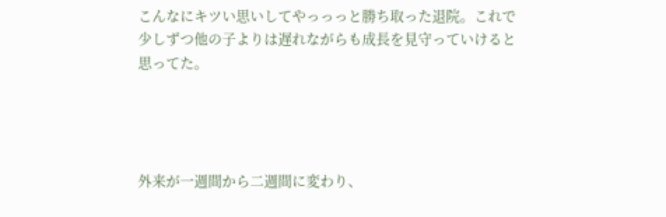こんなにキツい思いしてやっっっと勝ち取った退院。これで少しずつ他の子よりは遅れながらも成長を見守っていけると思ってた。




外来が一週間から二週間に変わり、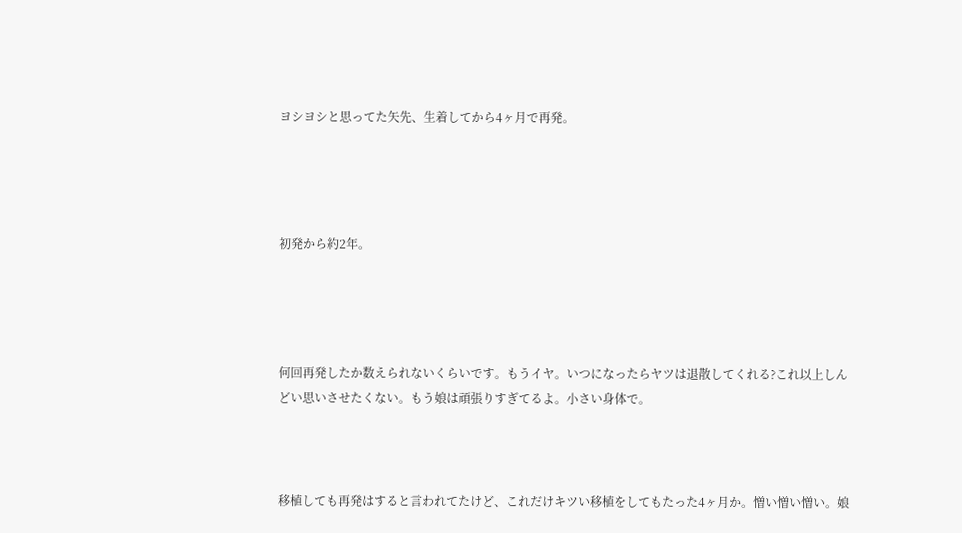ヨシヨシと思ってた矢先、生着してから4ヶ月で再発。




初発から約2年。




何回再発したか数えられないくらいです。もうイヤ。いつになったらヤツは退散してくれる?これ以上しんどい思いさせたくない。もう娘は頑張りすぎてるよ。小さい身体で。



移植しても再発はすると言われてたけど、これだけキツい移植をしてもたった4ヶ月か。憎い憎い憎い。娘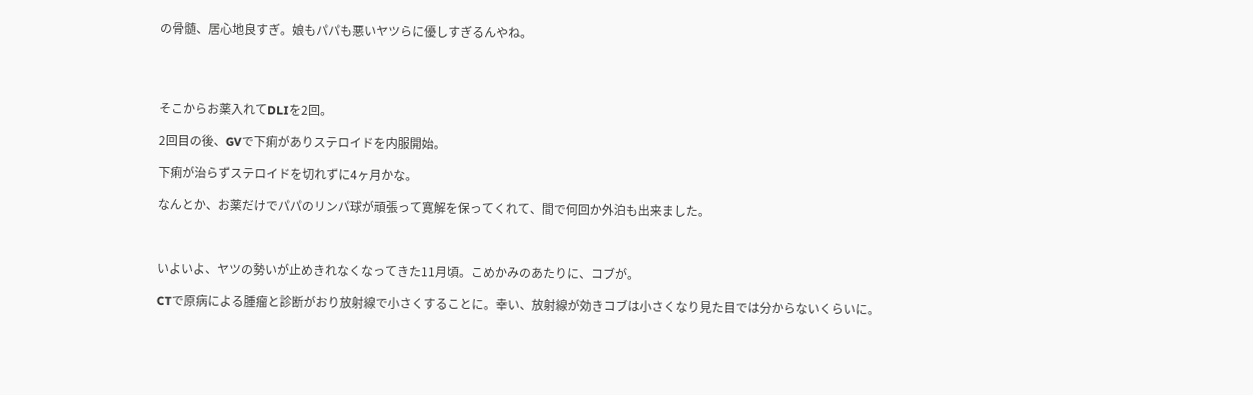の骨髄、居心地良すぎ。娘もパパも悪いヤツらに優しすぎるんやね。




そこからお薬入れてDLIを2回。

2回目の後、GVで下痢がありステロイドを内服開始。

下痢が治らずステロイドを切れずに4ヶ月かな。

なんとか、お薬だけでパパのリンパ球が頑張って寛解を保ってくれて、間で何回か外泊も出来ました。



いよいよ、ヤツの勢いが止めきれなくなってきた11月頃。こめかみのあたりに、コブが。

CTで原病による腫瘤と診断がおり放射線で小さくすることに。幸い、放射線が効きコブは小さくなり見た目では分からないくらいに。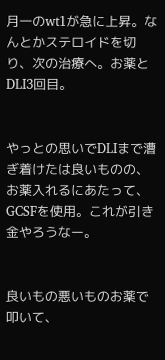月一のwt1が急に上昇。なんとかステロイドを切り、次の治療へ。お薬とDLI3回目。


やっとの思いでDLIまで漕ぎ着けたは良いものの、お薬入れるにあたって、GCSFを使用。これが引き金やろうなー。


良いもの悪いものお薬で叩いて、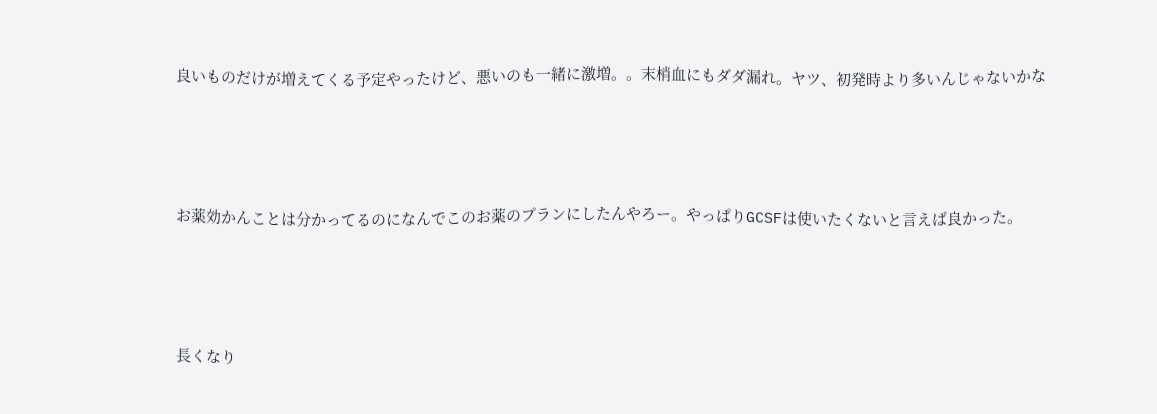良いものだけが増えてくる予定やったけど、悪いのも一緒に激増。。末梢血にもダダ漏れ。ヤツ、初発時より多いんじゃないかな




お薬効かんことは分かってるのになんでこのお薬のプランにしたんやろー。やっぱりGCSFは使いたくないと言えば良かった。




長くなり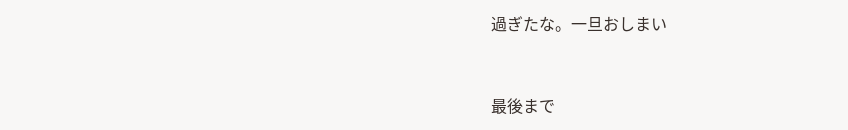過ぎたな。一旦おしまい


最後まで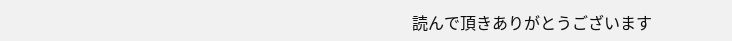読んで頂きありがとうございます